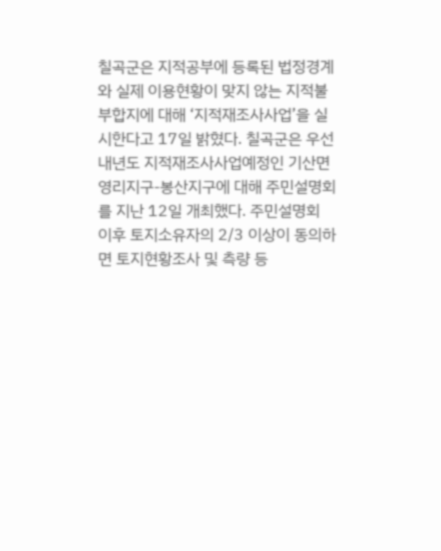칠곡군은 지적공부에 등록된 법정경계와 실제 이용현황이 맞지 않는 지적불부합지에 대해 ‘지적재조사사업’을 실시한다고 17일 밝혔다. 칠곡군은 우선 내년도 지적재조사사업예정인 기산면 영리지구-봉산지구에 대해 주민설명회를 지난 12일 개최했다. 주민설명회 이후 토지소유자의 2/3 이상이 동의하면 토지현황조사 및 측량 등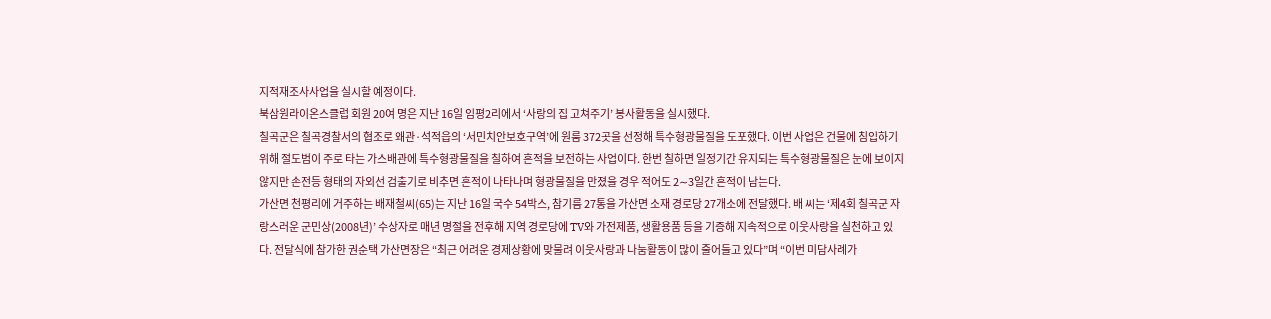지적재조사사업을 실시할 예정이다.
북삼원라이온스클럽 회원 20여 명은 지난 16일 임평2리에서 ‘사랑의 집 고쳐주기’ 봉사활동을 실시했다.
칠곡군은 칠곡경찰서의 협조로 왜관·석적읍의 ‘서민치안보호구역’에 원룸 372곳을 선정해 특수형광물질을 도포했다. 이번 사업은 건물에 침입하기 위해 절도범이 주로 타는 가스배관에 특수형광물질을 칠하여 흔적을 보전하는 사업이다. 한번 칠하면 일정기간 유지되는 특수형광물질은 눈에 보이지 않지만 손전등 형태의 자외선 검출기로 비추면 흔적이 나타나며 형광물질을 만졌을 경우 적어도 2∼3일간 흔적이 남는다.
가산면 천평리에 거주하는 배재철씨(65)는 지난 16일 국수 54박스, 참기름 27통을 가산면 소재 경로당 27개소에 전달했다. 배 씨는 ‘제4회 칠곡군 자랑스러운 군민상(2008년)’ 수상자로 매년 명절을 전후해 지역 경로당에 TV와 가전제품, 생활용품 등을 기증해 지속적으로 이웃사랑을 실천하고 있다. 전달식에 참가한 권순택 가산면장은 “최근 어려운 경제상황에 맞물려 이웃사랑과 나눔활동이 많이 줄어들고 있다”며 “이번 미담사례가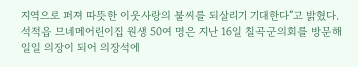지역으로 퍼져 따뜻한 이웃사랑의 불씨를 되살리기 기대한다”고 밝혔다.
석적읍 므네메어린이집 원생 50여 명은 지난 16일 칠곡군의회를 방문해 일일 의장이 되어 의장석에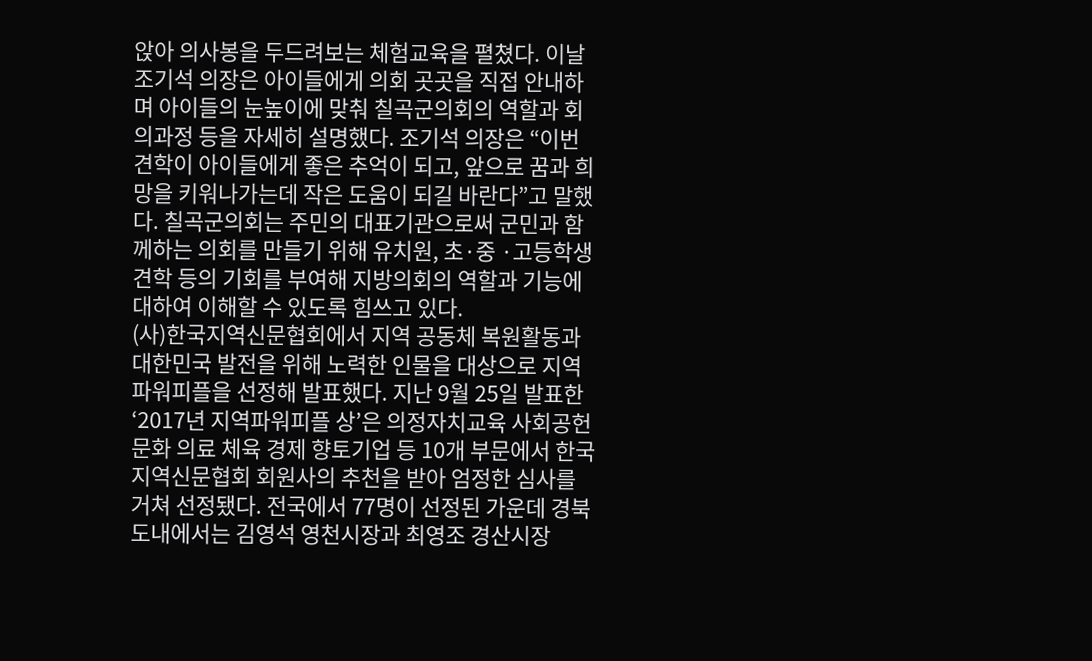앉아 의사봉을 두드려보는 체험교육을 펼쳤다. 이날 조기석 의장은 아이들에게 의회 곳곳을 직접 안내하며 아이들의 눈높이에 맞춰 칠곡군의회의 역할과 회의과정 등을 자세히 설명했다. 조기석 의장은 “이번 견학이 아이들에게 좋은 추억이 되고, 앞으로 꿈과 희망을 키워나가는데 작은 도움이 되길 바란다”고 말했다. 칠곡군의회는 주민의 대표기관으로써 군민과 함께하는 의회를 만들기 위해 유치원, 초·중 ·고등학생 견학 등의 기회를 부여해 지방의회의 역할과 기능에 대하여 이해할 수 있도록 힘쓰고 있다.
(사)한국지역신문협회에서 지역 공동체 복원활동과 대한민국 발전을 위해 노력한 인물을 대상으로 지역파워피플을 선정해 발표했다. 지난 9월 25일 발표한 ‘2017년 지역파워피플 상’은 의정자치교육 사회공헌 문화 의료 체육 경제 향토기업 등 10개 부문에서 한국지역신문협회 회원사의 추천을 받아 엄정한 심사를 거쳐 선정됐다. 전국에서 77명이 선정된 가운데 경북도내에서는 김영석 영천시장과 최영조 경산시장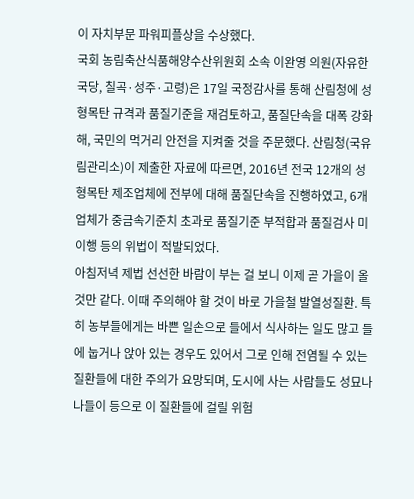이 자치부문 파워피플상을 수상했다.
국회 농림축산식품해양수산위원회 소속 이완영 의원(자유한국당, 칠곡·성주·고령)은 17일 국정감사를 통해 산림청에 성형목탄 규격과 품질기준을 재검토하고, 품질단속을 대폭 강화해, 국민의 먹거리 안전을 지켜줄 것을 주문했다. 산림청(국유림관리소)이 제출한 자료에 따르면, 2016년 전국 12개의 성형목탄 제조업체에 전부에 대해 품질단속을 진행하였고, 6개 업체가 중금속기준치 초과로 품질기준 부적합과 품질검사 미이행 등의 위법이 적발되었다.
아침저녁 제법 선선한 바람이 부는 걸 보니 이제 곧 가을이 올것만 같다. 이때 주의해야 할 것이 바로 가을철 발열성질환. 특히 농부들에게는 바쁜 일손으로 들에서 식사하는 일도 많고 들에 눕거나 앉아 있는 경우도 있어서 그로 인해 전염될 수 있는 질환들에 대한 주의가 요망되며, 도시에 사는 사람들도 성묘나 나들이 등으로 이 질환들에 걸릴 위험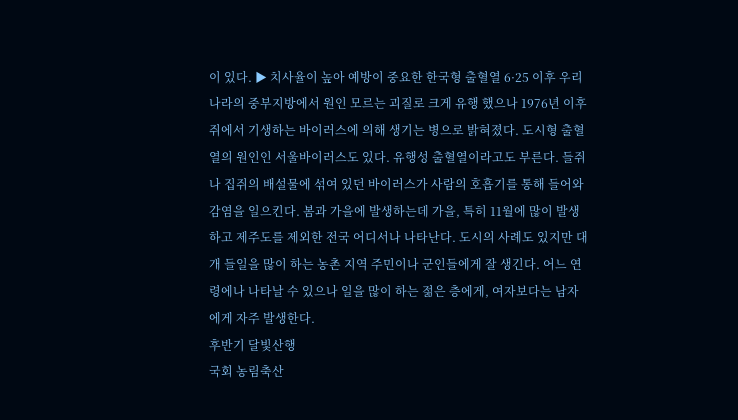이 있다. ▶ 치사율이 높아 예방이 중요한 한국형 출혈열 6·25 이후 우리나라의 중부지방에서 원인 모르는 괴질로 크게 유행 했으나 1976년 이후 쥐에서 기생하는 바이러스에 의해 생기는 병으로 밝혀졌다. 도시형 출혈열의 원인인 서울바이러스도 있다. 유행성 출혈열이라고도 부른다. 들쥐나 집쥐의 배설물에 섞여 있던 바이러스가 사람의 호흡기를 통해 들어와 감염을 일으킨다. 봄과 가을에 발생하는데 가을, 특히 11월에 많이 발생하고 제주도를 제외한 전국 어디서나 나타난다. 도시의 사례도 있지만 대개 들일을 많이 하는 농촌 지역 주민이나 군인들에게 잘 생긴다. 어느 연령에나 나타날 수 있으나 일을 많이 하는 젊은 층에게, 여자보다는 남자에게 자주 발생한다.
후반기 달빛산행
국회 농림축산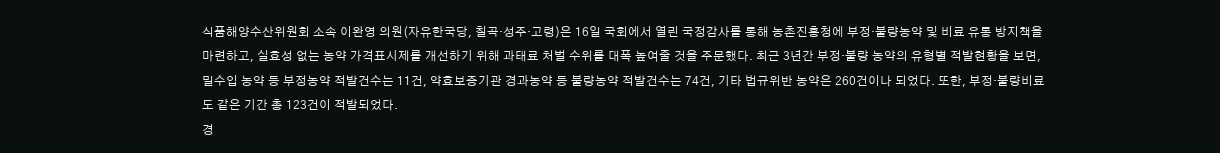식품해양수산위원회 소속 이완영 의원(자유한국당, 칠곡·성주·고령)은 16일 국회에서 열린 국정감사를 통해 농촌진흥청에 부정·불량농약 및 비료 유통 방지책을 마련하고, 실효성 없는 농약 가격표시제를 개선하기 위해 과태료 처벌 수위를 대폭 높여줄 것을 주문했다. 최근 3년간 부정·불량 농약의 유형별 적발현황을 보면, 밀수입 농약 등 부정농약 적발건수는 11건, 약효보증기관 경과농약 등 불량농약 적발건수는 74건, 기타 법규위반 농약은 260건이나 되었다. 또한, 부정·불량비료도 같은 기간 총 123건이 적발되었다.
경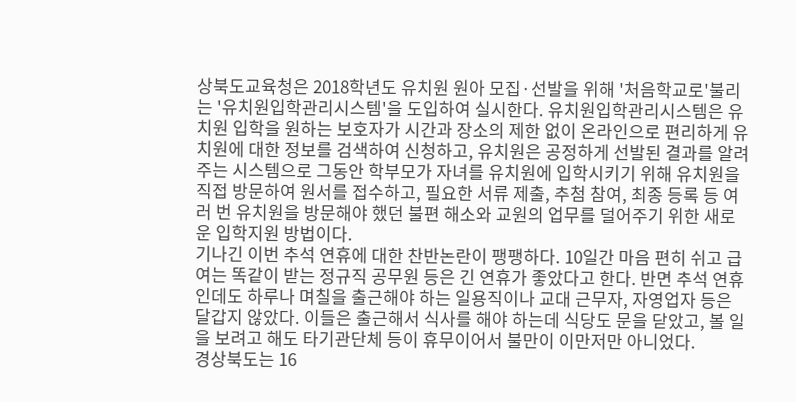상북도교육청은 2018학년도 유치원 원아 모집·선발을 위해 '처음학교로'불리는 '유치원입학관리시스템'을 도입하여 실시한다. 유치원입학관리시스템은 유치원 입학을 원하는 보호자가 시간과 장소의 제한 없이 온라인으로 편리하게 유치원에 대한 정보를 검색하여 신청하고, 유치원은 공정하게 선발된 결과를 알려주는 시스템으로 그동안 학부모가 자녀를 유치원에 입학시키기 위해 유치원을 직접 방문하여 원서를 접수하고, 필요한 서류 제출, 추첨 참여, 최종 등록 등 여러 번 유치원을 방문해야 했던 불편 해소와 교원의 업무를 덜어주기 위한 새로운 입학지원 방법이다.
기나긴 이번 추석 연휴에 대한 찬반논란이 팽팽하다. 10일간 마음 편히 쉬고 급여는 똑같이 받는 정규직 공무원 등은 긴 연휴가 좋았다고 한다. 반면 추석 연휴인데도 하루나 며칠을 출근해야 하는 일용직이나 교대 근무자, 자영업자 등은 달갑지 않았다. 이들은 출근해서 식사를 해야 하는데 식당도 문을 닫았고, 볼 일을 보려고 해도 타기관단체 등이 휴무이어서 불만이 이만저만 아니었다.
경상북도는 16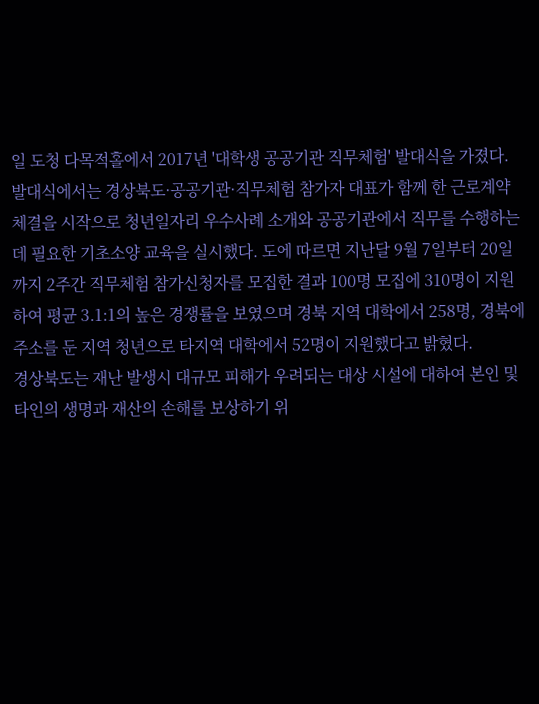일 도청 다목적홀에서 2017년 '대학생 공공기관 직무체험' 발대식을 가졌다. 발대식에서는 경상북도·공공기관·직무체험 참가자 대표가 함께 한 근로계약 체결을 시작으로 청년일자리 우수사례 소개와 공공기관에서 직무를 수행하는데 필요한 기초소양 교육을 실시했다. 도에 따르면 지난달 9월 7일부터 20일까지 2주간 직무체험 참가신청자를 모집한 결과 100명 모집에 310명이 지원하여 평균 3.1:1의 높은 경쟁률을 보였으며 경북 지역 대학에서 258명, 경북에 주소를 둔 지역 청년으로 타지역 대학에서 52명이 지원했다고 밝혔다.
경상북도는 재난 발생시 대규모 피해가 우려되는 대상 시설에 대하여 본인 및 타인의 생명과 재산의 손해를 보상하기 위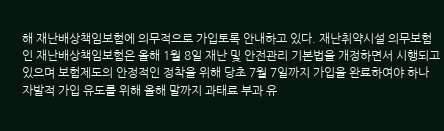해 재난배상책임보험에 의무적으로 가입토록 안내하고 있다. 재난취약시설 의무보험인 재난배상책임보험은 올해 1월 8일 재난 및 안전관리 기본법을 개정하면서 시행되고 있으며 보험제도의 안정적인 정착을 위해 당초 7월 7일까지 가입을 완료하여야 하나 자발적 가입 유도를 위해 올해 말까지 과태료 부과 유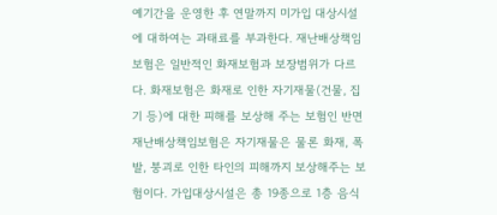예기간을 운영한 후 연말까지 미가입 대상시설에 대하여는 과태료를 부과한다. 재난배상책임보험은 일반적인 화재보험과 보장범위가 다르다. 화재보험은 화재로 인한 자기재물(건물, 집기 등)에 대한 피해를 보상해 주는 보험인 반면 재난배상책임보험은 자기재물은 물론 화재, 폭발, 붕괴로 인한 타인의 피해까지 보상해주는 보험이다. 가입대상시설은 총 19종으로 1층 음식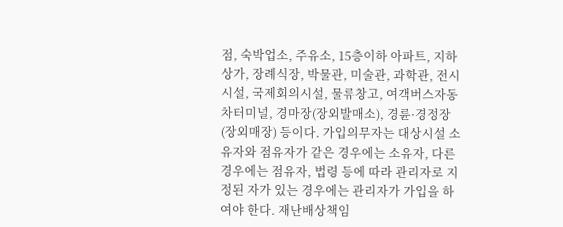점, 숙박업소, 주유소, 15층이하 아파트, 지하상가, 장례식장, 박물관, 미술관, 과학관, 전시시설, 국제회의시설, 물류창고, 여객버스자동차터미널, 경마장(장외발매소), 경륜·경정장(장외매장) 등이다. 가입의무자는 대상시설 소유자와 점유자가 같은 경우에는 소유자, 다른 경우에는 점유자, 법령 등에 따라 관리자로 지정된 자가 있는 경우에는 관리자가 가입을 하여야 한다. 재난배상책임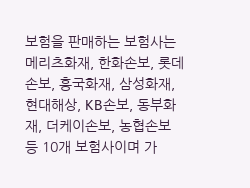보험을 판매하는 보험사는 메리츠화재, 한화손보, 롯데손보, 흥국화재, 삼성화재, 현대해상, KB손보, 동부화재, 더케이손보, 농협손보 등 10개 보험사이며 가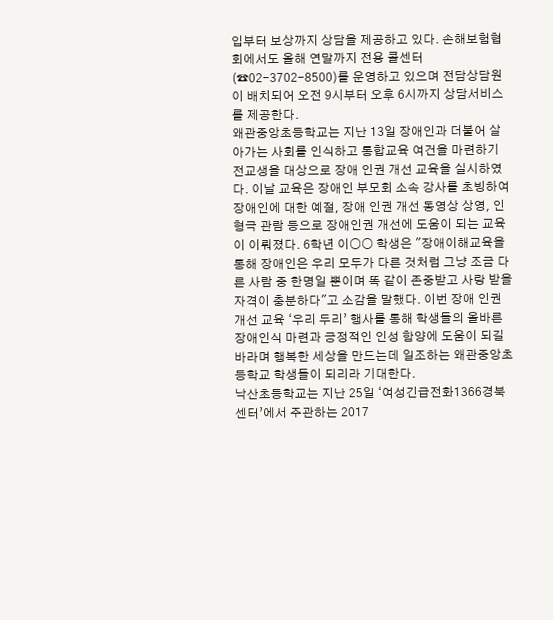입부터 보상까지 상담을 제공하고 있다. 손해보험협회에서도 올해 연말까지 전용 콜센터(☎02-3702-8500)를 운영하고 있으며 전담상담원이 배치되어 오전 9시부터 오후 6시까지 상담서비스를 제공한다.
왜관중앙초등학교는 지난 13일 장애인과 더불어 살아가는 사회를 인식하고 통합교육 여건을 마련하기 전교생을 대상으로 장애 인권 개선 교육을 실시하였다. 이날 교육은 장애인 부모회 소속 강사를 초빙하여 장애인에 대한 예절, 장애 인권 개선 동영상 상영, 인형극 관람 등으로 장애인권 개선에 도움이 되는 교육이 이뤄졌다. 6학년 이○○ 학생은 "장애이해교육을 통해 장애인은 우리 모두가 다른 것처럼 그냥 조금 다른 사람 중 한명일 뿐이며 똑 같이 존중받고 사랑 받을 자격이 충분하다"고 소감을 말했다. 이번 장애 인권 개선 교육 ‘우리 두리’ 행사를 통해 학생들의 올바른 장애인식 마련과 긍정적인 인성 함양에 도움이 되길 바라며 행복한 세상을 만드는데 일조하는 왜관중앙초등학교 학생들이 되리라 기대한다.
낙산초등학교는 지난 25일 ‘여성긴급전화1366경북센터’에서 주관하는 2017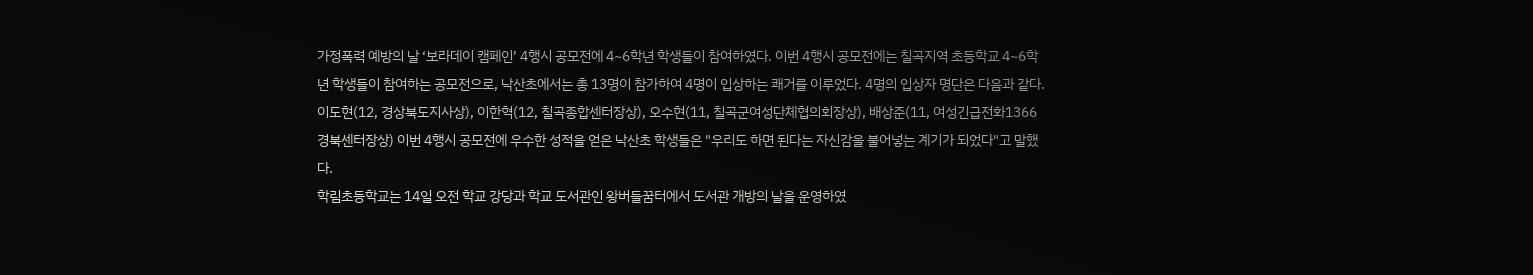가정폭력 예방의 날 ‘보라데이 캠페인’ 4행시 공모전에 4~6학년 학생들이 참여하였다. 이번 4행시 공모전에는 칠곡지역 초등학교 4~6학년 학생들이 참여하는 공모전으로, 낙산초에서는 총 13명이 참가하여 4명이 입상하는 쾌거를 이루었다. 4명의 입상자 명단은 다음과 같다. 이도현(12, 경상북도지사상), 이한혁(12, 칠곡종합센터장상), 오수현(11, 칠곡군여성단체협의회장상), 배상준(11, 여성긴급전화1366경북센터장상) 이번 4행시 공모전에 우수한 성적을 얻은 낙산초 학생들은 "우리도 하면 된다는 자신감을 불어넣는 계기가 되었다"고 말했다.
학림초등학교는 14일 오전 학교 강당과 학교 도서관인 왕버들꿈터에서 도서관 개방의 날을 운영하였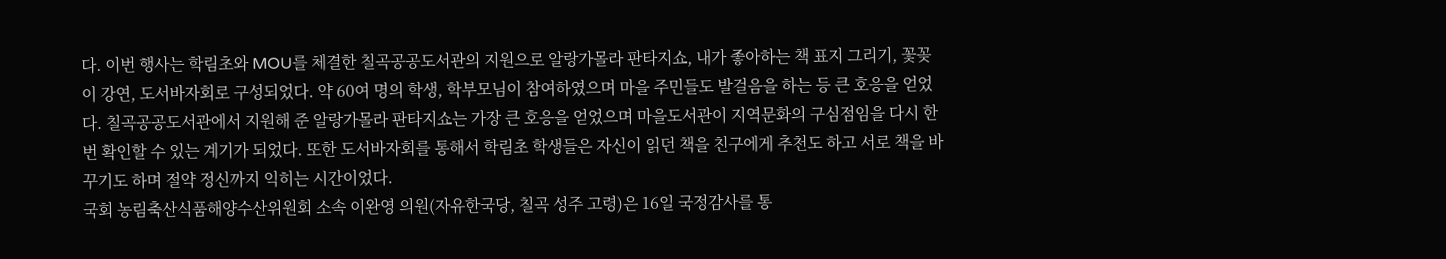다. 이번 행사는 학림초와 MOU를 체결한 칠곡공공도서관의 지원으로 알랑가몰라 판타지쇼, 내가 좋아하는 책 표지 그리기, 꽃꽂이 강연, 도서바자회로 구성되었다. 약 60여 명의 학생, 학부모님이 참여하였으며 마을 주민들도 발걸음을 하는 등 큰 호응을 얻었다. 칠곡공공도서관에서 지원해 준 알랑가몰라 판타지쇼는 가장 큰 호응을 얻었으며 마을도서관이 지역문화의 구심점임을 다시 한 번 확인할 수 있는 계기가 되었다. 또한 도서바자회를 통해서 학림초 학생들은 자신이 읽던 책을 친구에게 추천도 하고 서로 책을 바꾸기도 하며 절약 정신까지 익히는 시간이었다.
국회 농림축산식품해양수산위원회 소속 이완영 의원(자유한국당, 칠곡 성주 고령)은 16일 국정감사를 통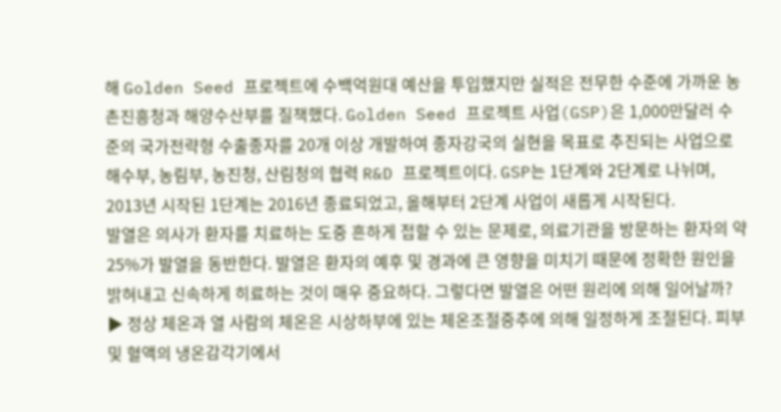해 Golden Seed 프로젝트에 수백억원대 예산을 투입했지만 실적은 전무한 수준에 가까운 농촌진흥청과 해양수산부를 질책했다. Golden Seed 프로젝트 사업(GSP)은 1,000만달러 수준의 국가전략형 수출종자를 20개 이상 개발하여 종자강국의 실현을 목표로 추진되는 사업으로 해수부, 농림부, 농진청, 산림청의 협력 R&D 프로젝트이다. GSP는 1단계와 2단계로 나뉘며, 2013년 시작된 1단계는 2016년 종료되었고, 올해부터 2단계 사업이 새롭게 시작된다.
발열은 의사가 환자를 치료하는 도중 흔하게 접할 수 있는 문제로, 의료기관을 방문하는 환자의 약 25%가 발열을 동반한다. 발열은 환자의 예후 및 경과에 큰 영향을 미치기 때문에 정확한 원인을 밝혀내고 신속하게 히료하는 것이 매우 중요하다. 그렇다면 발열은 어떤 원리에 의해 일어날까? ▶ 정상 체온과 열 사람의 체온은 시상하부에 있는 체온조절중추에 의해 일정하게 조절된다. 피부 및 혈액의 냉온감각기에서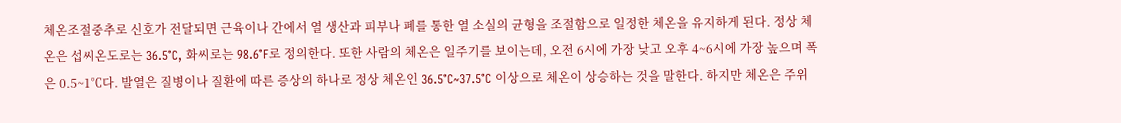체온조절중추로 신호가 전달되면 근육이나 간에서 열 생산과 피부나 폐를 통한 열 소실의 균형을 조절함으로 일정한 체온을 유지하게 된다. 정상 체온은 섭씨온도로는 36.5°C, 화씨로는 98.6°F로 정의한다. 또한 사람의 체온은 일주기를 보이는데, 오전 6시에 가장 낮고 오후 4~6시에 가장 높으며 폭은 0.5~1℃다. 발열은 질병이나 질환에 따른 증상의 하나로 정상 체온인 36.5°C~37.5°C 이상으로 체온이 상승하는 것을 말한다. 하지만 체온은 주위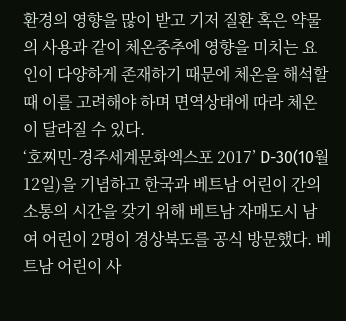환경의 영향을 많이 받고 기저 질환 혹은 약물의 사용과 같이 체온중추에 영향을 미치는 요인이 다양하게 존재하기 때문에 체온을 해석할 때 이를 고려해야 하며 면역상태에 따라 체온이 달라질 수 있다.
‘호찌민-경주세계문화엑스포 2017’ D-30(10월 12일)을 기념하고 한국과 베트남 어린이 간의 소통의 시간을 갖기 위해 베트남 자매도시 남여 어린이 2명이 경상북도를 공식 방문했다. 베트남 어린이 사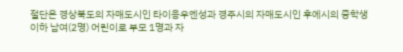절단은 경상북도의 자매도시인 타이응우엔성과 경주시의 자매도시인 후에시의 중학생 이하 남여(2명) 어린이로 부모 1명과 자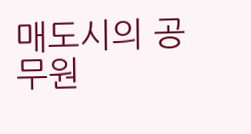매도시의 공무원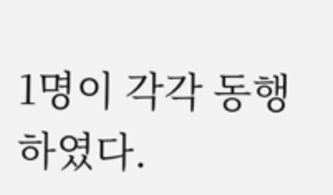1명이 각각 동행하였다.